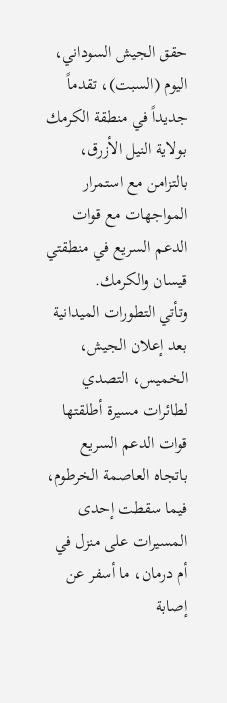حقق الجيش السوداني، اليوم (السبت)، تقدماً جديداً في منطقة الكرمك بولاية النيل الأزرق، بالتزامن مع استمرار المواجهات مع قوات الدعم السريع في منطقتي قيسان والكرمك.
وتأتي التطورات الميدانية بعد إعلان الجيش، الخميس، التصدي لطائرات مسيرة أطلقتها قوات الدعم السريع باتجاه العاصمة الخرطوم، فيما سقطت إحدى المسيرات على منزل في أم درمان، ما أسفر عن إصابة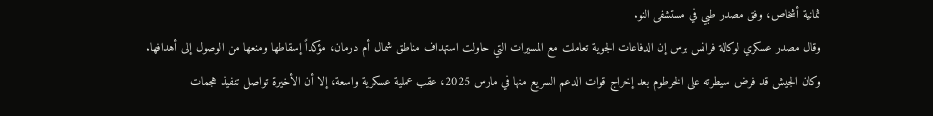ثمانية أشخاص، وفق مصدر طبي في مستشفى النو.
وقال مصدر عسكري لوكالة فرانس برس إن الدفاعات الجوية تعاملت مع المسيرات التي حاولت استهداف مناطق شمال أم درمان، مؤكداً إسقاطها ومنعها من الوصول إلى أهدافها.
وكان الجيش قد فرض سيطرته على الخرطوم بعد إخراج قوات الدعم السريع منها في مارس 2025، عقب عملية عسكرية واسعة، إلا أن الأخيرة تواصل تنفيذ هجمات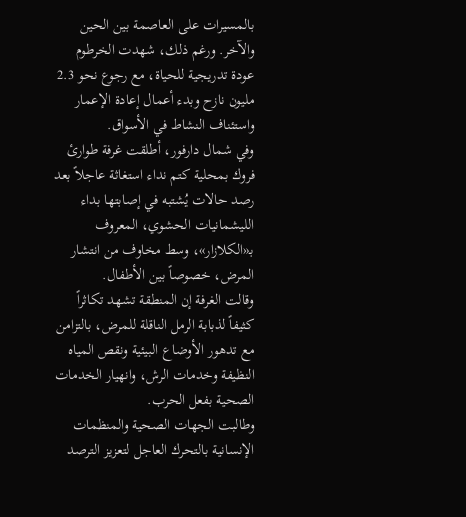بالمسيرات على العاصمة بين الحين والآخر. ورغم ذلك، شهدت الخرطوم عودة تدريجية للحياة، مع رجوع نحو 2.3 مليون نازح وبدء أعمال إعادة الإعمار واستئناف النشاط في الأسواق.
وفي شمال دارفور، أطلقت غرفة طوارئ فروك بمحلية كتم نداء استغاثة عاجلاً بعد رصد حالات يُشتبه في إصابتها بداء الليشمانيات الحشوي، المعروف بـ«الكلازار»، وسط مخاوف من انتشار المرض، خصوصاً بين الأطفال.
وقالت الغرفة إن المنطقة تشهد تكاثراً كثيفاً لذبابة الرمل الناقلة للمرض، بالتزامن مع تدهور الأوضاع البيئية ونقص المياه النظيفة وخدمات الرش، وانهيار الخدمات الصحية بفعل الحرب.
وطالبت الجهات الصحية والمنظمات الإنسانية بالتحرك العاجل لتعزيز الترصد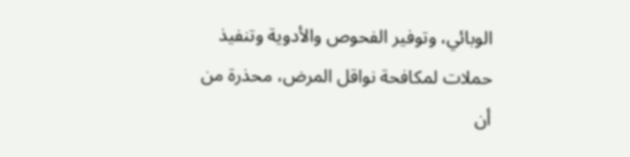الوبائي، وتوفير الفحوص والأدوية وتنفيذ حملات لمكافحة نواقل المرض، محذرة من أن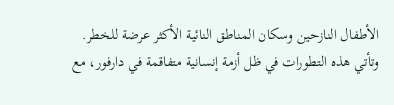الأطفال النازحين وسكان المناطق النائية الأكثر عرضة للخطر.
وتأتي هذه التطورات في ظل أزمة إنسانية متفاقمة في دارفور، مع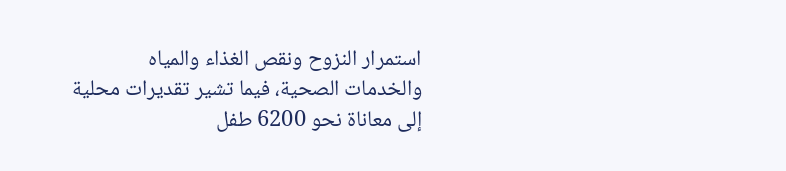استمرار النزوح ونقص الغذاء والمياه والخدمات الصحية، فيما تشير تقديرات محلية إلى معاناة نحو 6200 طفل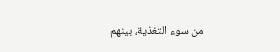من سوء التغذية، بينهم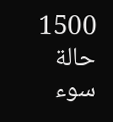1500 حالة سوء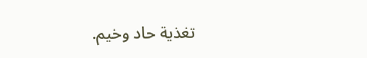تغذية حاد وخيم.